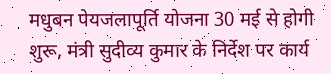मधुबन पेयजलापूर्ति योजना 30 मई से होगी शुरू, मंत्री सुदीव्य कुमार के निर्देश पर कार्य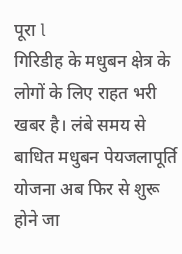पूरा l
गिरिडीह के मधुबन क्षेत्र के लोगों के लिए राहत भरी खबर है। लंबे समय से बाधित मधुबन पेयजलापूर्ति योजना अब फिर से शुरू होने जा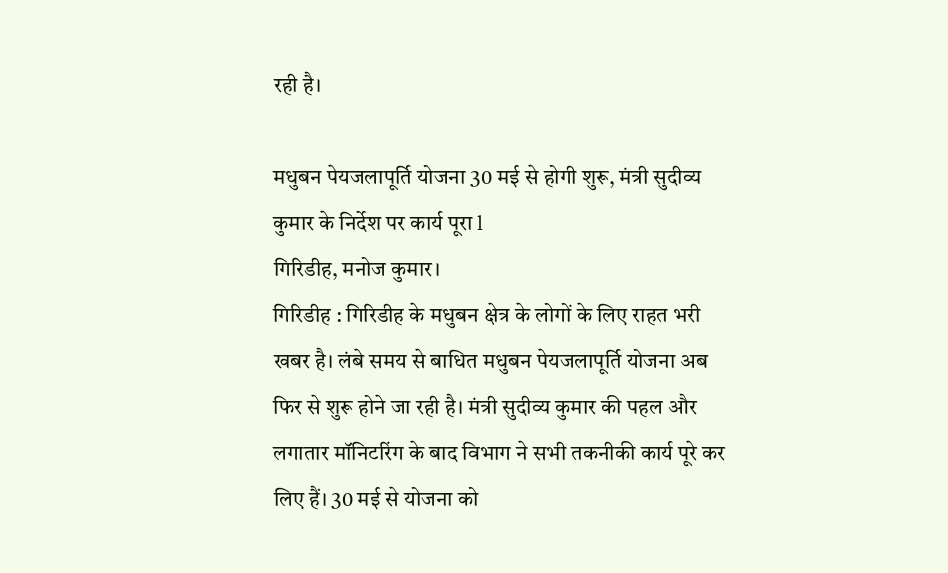रही है।

मधुबन पेयजलापूर्ति योजना 30 मई से होगी शुरू, मंत्री सुदीव्य कुमार के निर्देश पर कार्य पूरा l
गिरिडीह, मनोज कुमार।
गिरिडीह : गिरिडीह के मधुबन क्षेत्र के लोगों के लिए राहत भरी खबर है। लंबे समय से बाधित मधुबन पेयजलापूर्ति योजना अब फिर से शुरू होने जा रही है। मंत्री सुदीव्य कुमार की पहल और लगातार मॉनिटरिंग के बाद विभाग ने सभी तकनीकी कार्य पूरे कर लिए हैं। 30 मई से योजना को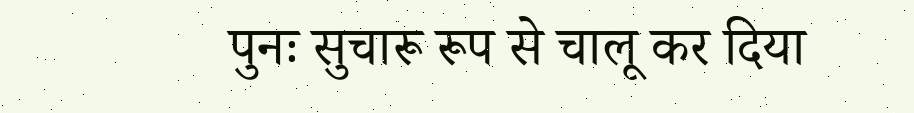पुनः सुचारू रूप से चालू कर दिया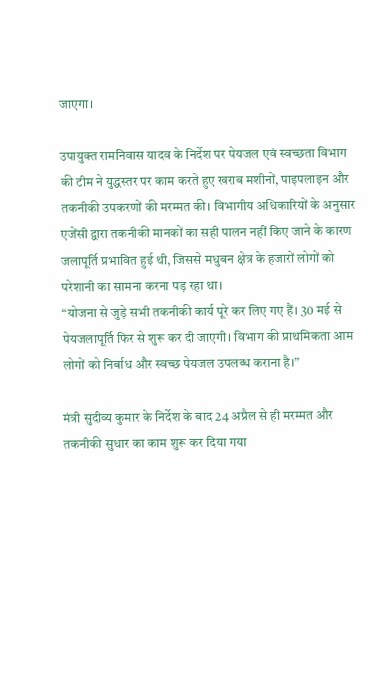जाएगा।

उपायुक्त रामनिवास यादव के निर्देश पर पेयजल एवं स्वच्छता विभाग की टीम ने युद्धस्तर पर काम करते हुए खराब मशीनों, पाइपलाइन और तकनीकी उपकरणों की मरम्मत की। विभागीय अधिकारियों के अनुसार एजेंसी द्वारा तकनीकी मानकों का सही पालन नहीं किए जाने के कारण जलापूर्ति प्रभावित हुई थी, जिससे मधुबन क्षेत्र के हजारों लोगों को परेशानी का सामना करना पड़ रहा था।
“योजना से जुड़े सभी तकनीकी कार्य पूरे कर लिए गए हैं। 30 मई से पेयजलापूर्ति फिर से शुरू कर दी जाएगी। विभाग की प्राथमिकता आम लोगों को निर्बाध और स्वच्छ पेयजल उपलब्ध कराना है।”

मंत्री सुदीव्य कुमार के निर्देश के बाद 24 अप्रैल से ही मरम्मत और तकनीकी सुधार का काम शुरू कर दिया गया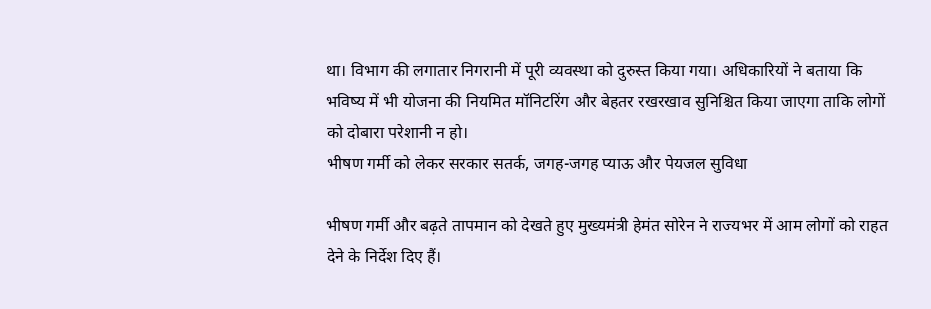था। विभाग की लगातार निगरानी में पूरी व्यवस्था को दुरुस्त किया गया। अधिकारियों ने बताया कि भविष्य में भी योजना की नियमित मॉनिटरिंग और बेहतर रखरखाव सुनिश्चित किया जाएगा ताकि लोगों को दोबारा परेशानी न हो।
भीषण गर्मी को लेकर सरकार सतर्क, जगह-जगह प्याऊ और पेयजल सुविधा

भीषण गर्मी और बढ़ते तापमान को देखते हुए मुख्यमंत्री हेमंत सोरेन ने राज्यभर में आम लोगों को राहत देने के निर्देश दिए हैं।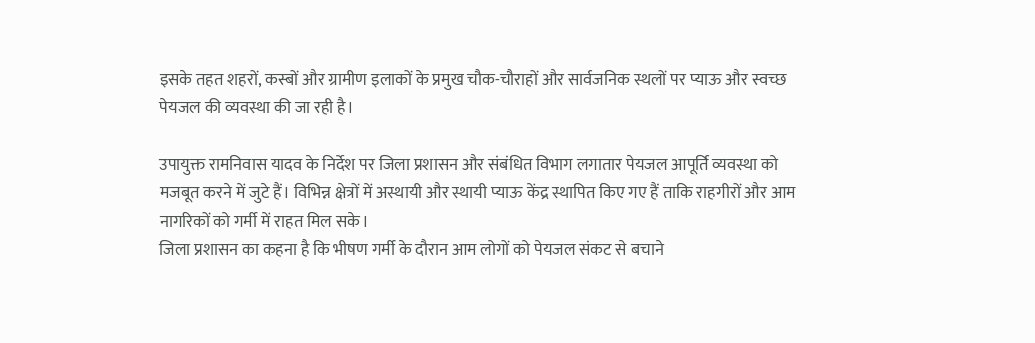इसके तहत शहरों, कस्बों और ग्रामीण इलाकों के प्रमुख चौक-चौराहों और सार्वजनिक स्थलों पर प्याऊ और स्वच्छ पेयजल की व्यवस्था की जा रही है।

उपायुक्त रामनिवास यादव के निर्देश पर जिला प्रशासन और संबंधित विभाग लगातार पेयजल आपूर्ति व्यवस्था को मजबूत करने में जुटे हैं। विभिन्न क्षेत्रों में अस्थायी और स्थायी प्याऊ केंद्र स्थापित किए गए हैं ताकि राहगीरों और आम नागरिकों को गर्मी में राहत मिल सके।
जिला प्रशासन का कहना है कि भीषण गर्मी के दौरान आम लोगों को पेयजल संकट से बचाने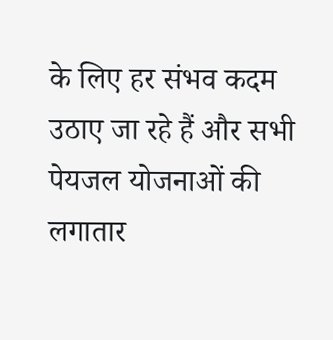के लिए हर संभव कदम उठाए जा रहे हैं और सभी पेयजल योजनाओं की लगातार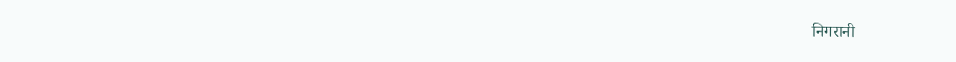निगरानी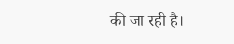की जा रही है।